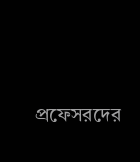প্রফেসরদের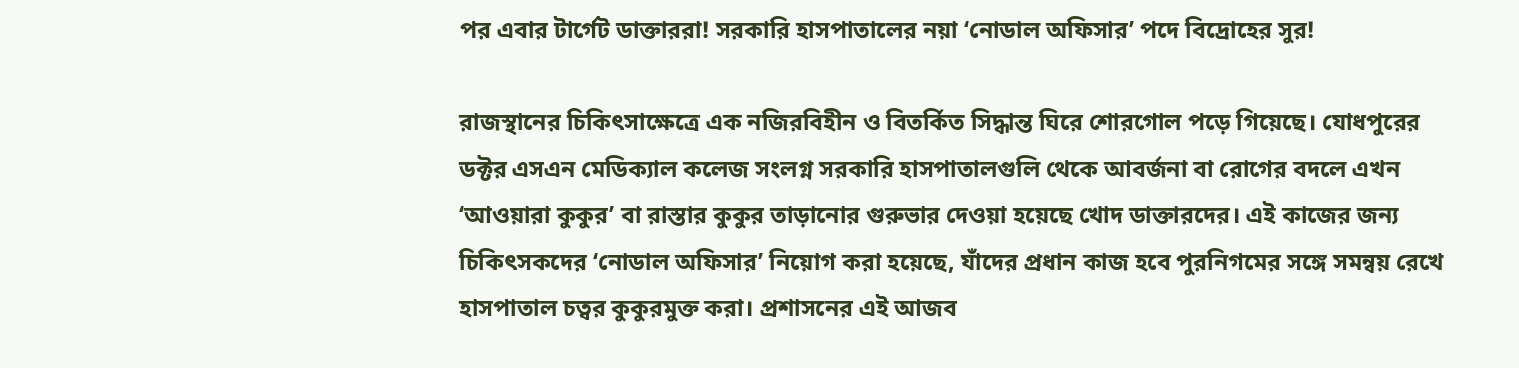পর এবার টার্গেট ডাক্তাররা! সরকারি হাসপাতালের নয়া ‘নোডাল অফিসার’ পদে বিদ্রোহের সুর!

রাজস্থানের চিকিৎসাক্ষেত্রে এক নজিরবিহীন ও বিতর্কিত সিদ্ধান্ত ঘিরে শোরগোল পড়ে গিয়েছে। যোধপুরের ডক্টর এসএন মেডিক্যাল কলেজ সংলগ্ন সরকারি হাসপাতালগুলি থেকে আবর্জনা বা রোগের বদলে এখন ‘আওয়ারা কুকুর’ বা রাস্তার কুকুর তাড়ানোর গুরুভার দেওয়া হয়েছে খোদ ডাক্তারদের। এই কাজের জন্য চিকিৎসকদের ‘নোডাল অফিসার’ নিয়োগ করা হয়েছে, যাঁদের প্রধান কাজ হবে পুরনিগমের সঙ্গে সমন্বয় রেখে হাসপাতাল চত্বর কুকুরমুক্ত করা। প্রশাসনের এই আজব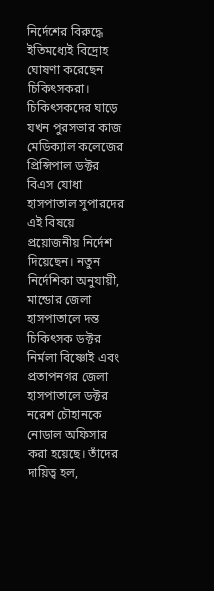নির্দেশের বিরুদ্ধে ইতিমধ্যেই বিদ্রোহ ঘোষণা করেছেন চিকিৎসকরা।
চিকিৎসকদের ঘাড়ে যখন পুরসভার কাজ মেডিক্যাল কলেজের প্রিন্সিপাল ডক্টর বিএস যোধা হাসপাতাল সুপারদের এই বিষয়ে প্রয়োজনীয় নির্দেশ দিয়েছেন। নতুন নির্দেশিকা অনুযায়ী, মান্ডোর জেলা হাসপাতালে দন্ত চিকিৎসক ডক্টর নির্মলা বিষ্ণোই এবং প্রতাপনগর জেলা হাসপাতালে ডক্টর নরেশ চৌহানকে নোডাল অফিসার করা হয়েছে। তাঁদের দায়িত্ব হল,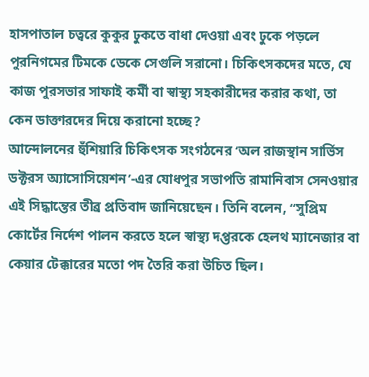হাসপাতাল চত্বরে কুকুর ঢুকতে বাধা দেওয়া এবং ঢুকে পড়লে পুরনিগমের টিমকে ডেকে সেগুলি সরানো। চিকিৎসকদের মতে, যে কাজ পুরসভার সাফাই কর্মী বা স্বাস্থ্য সহকারীদের করার কথা, তা কেন ডাক্তারদের দিয়ে করানো হচ্ছে?
আন্দোলনের হুঁশিয়ারি চিকিৎসক সংগঠনের ‘অল রাজস্থান সার্ভিস ডক্টরস অ্যাসোসিয়েশন’-এর যোধপুর সভাপতি রামানিবাস সেনওয়ার এই সিদ্ধান্তের তীব্র প্রতিবাদ জানিয়েছেন। তিনি বলেন, “সুপ্রিম কোর্টের নির্দেশ পালন করতে হলে স্বাস্থ্য দপ্তরকে হেলথ ম্যানেজার বা কেয়ার টেক্কারের মতো পদ তৈরি করা উচিত ছিল।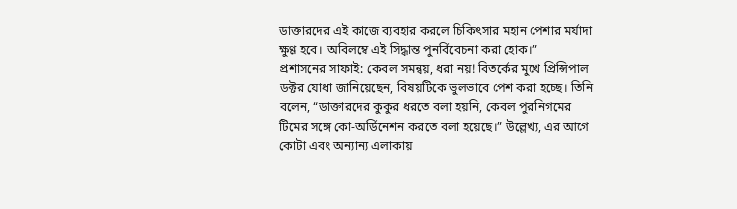ডাক্তারদের এই কাজে ব্যবহার করলে চিকিৎসার মহান পেশার মর্যাদা ক্ষুণ্ণ হবে। অবিলম্বে এই সিদ্ধান্ত পুনর্বিবেচনা করা হোক।”
প্রশাসনের সাফাই: কেবল সমন্বয়, ধরা নয়! বিতর্কের মুখে প্রিন্সিপাল ডক্টর যোধা জানিয়েছেন, বিষয়টিকে ভুলভাবে পেশ করা হচ্ছে। তিনি বলেন, “ডাক্তারদের কুকুর ধরতে বলা হয়নি, কেবল পুরনিগমের টিমের সঙ্গে কো-অর্ডিনেশন করতে বলা হয়েছে।” উল্লেখ্য, এর আগে কোটা এবং অন্যান্য এলাকায়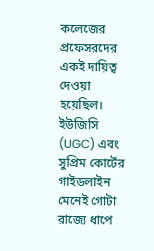কলেজের প্রফেসরদের একই দায়িত্ব দেওয়া হয়েছিল। ইউজিসি (UGC) এবং সুপ্রিম কোর্টের গাইডলাইন মেনেই গোটা রাজ্যে ধাপে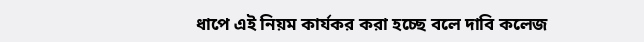ধাপে এই নিয়ম কার্যকর করা হচ্ছে বলে দাবি কলেজ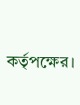কর্তৃপক্ষের।